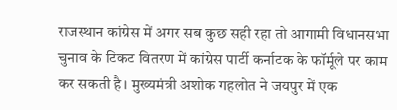राजस्थान कांग्रेस में अगर सब कुछ सही रहा तो आगामी विधानसभा चुनाव के टिकट वितरण में कांग्रेस पार्टी कर्नाटक के फॉर्मूले पर काम कर सकती है। मुख्यमंत्री अशोक गहलोत ने जयपुर में एक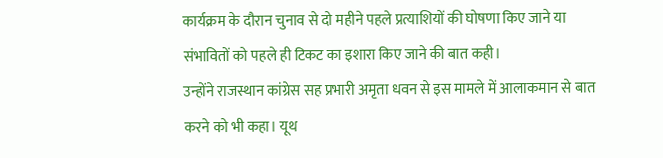कार्यक्रम के दौरान चुनाव से दो महीने पहले प्रत्याशियों की घोषणा किए जाने या संभावितों को पहले ही टिकट का इशारा किए जाने की बात कही।
उन्होंने राजस्थान कांग्रेस सह प्रभारी अमृता धवन से इस मामले में आलाकमान से बात करने को भी कहा। यूथ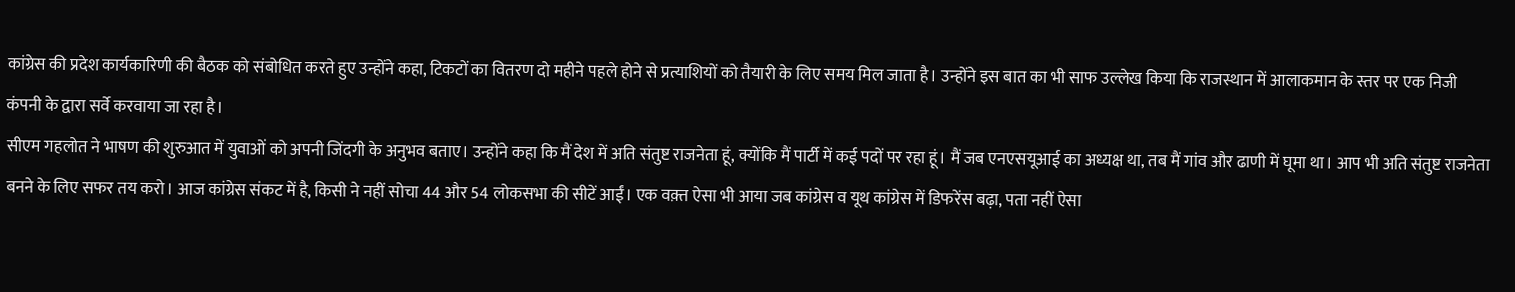कांग्रेस की प्रदेश कार्यकारिणी की बैठक को संबोधित करते हुए उन्होंने कहा, टिकटों का वितरण दो महीने पहले होने से प्रत्याशियों को तैयारी के लिए समय मिल जाता है। उन्होंने इस बात का भी साफ उल्लेख किया कि राजस्थान में आलाकमान के स्तर पर एक निजी कंपनी के द्वारा सर्वे करवाया जा रहा है।
सीएम गहलोत ने भाषण की शुरुआत में युवाओं को अपनी जिंदगी के अनुभव बताए। उन्होंने कहा कि मैं देश में अति संतुष्ट राजनेता हूं, क्योंकि मैं पार्टी में कई पदों पर रहा हूं। मैं जब एनएसयूआई का अध्यक्ष था, तब मैं गांव और ढाणी में घूमा था। आप भी अति संतुष्ट राजनेता बनने के लिए सफर तय करो। आज कांग्रेस संकट में है, किसी ने नहीं सोचा 44 और 54 लोकसभा की सीटें आईं। एक वक़्त ऐसा भी आया जब कांग्रेस व यूथ कांग्रेस में डिफरेंस बढ़ा, पता नहीं ऐसा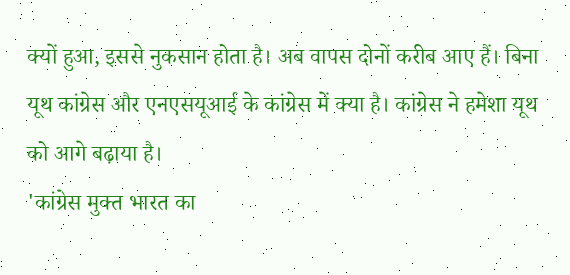क्यों हुआ, इससे नुकसान होता है। अब वापस दोनों करीब आए हैं। बिना यूथ कांग्रेस और एनएसयूआई के कांग्रेस में क्या है। कांग्रेस ने हमेशा यूथ को आगे बढ़ाया है।
'कांग्रेस मुक्त भारत का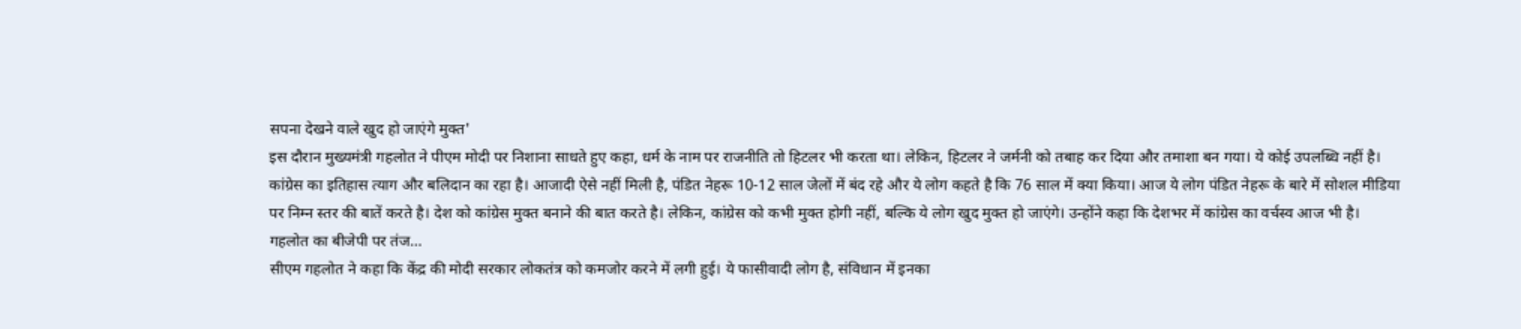सपना देखने वाले खुद हो जाएंगे मुक्त'
इस दौरान मुख्यमंत्री गहलोत ने पीएम मोदी पर निशाना साधते हुए कहा, धर्म के नाम पर राजनीति तो हिटलर भी करता था। लेकिन, हिटलर ने जर्मनी को तबाह कर दिया और तमाशा बन गया। ये कोई उपलब्धि नहीं है। कांग्रेस का इतिहास त्याग और बलिदान का रहा है। आजादी ऐसे नहीं मिली है, पंडित नेहरू 10-12 साल जेलों में बंद रहे और ये लोग कहते है कि 76 साल में क्या किया। आज ये लोग पंडित नेहरू के बारे में सोशल मीडिया पर निम्न स्तर की बातें करते है। देश को कांग्रेस मुक्त बनाने की बात करते है। लेकिन, कांग्रेस को कभी मुक्त होगी नहीं, बल्कि ये लोग खुद मुक्त हो जाएंगे। उन्होंने कहा कि देशभर में कांग्रेस का वर्चस्व आज भी है।
गहलोत का बीजेपी पर तंज...
सीएम गहलोत ने कहा कि केंद्र की मोदी सरकार लोकतंत्र को कमजोर करने में लगी हुई। ये फासीवादी लोग है, संविधान में इनका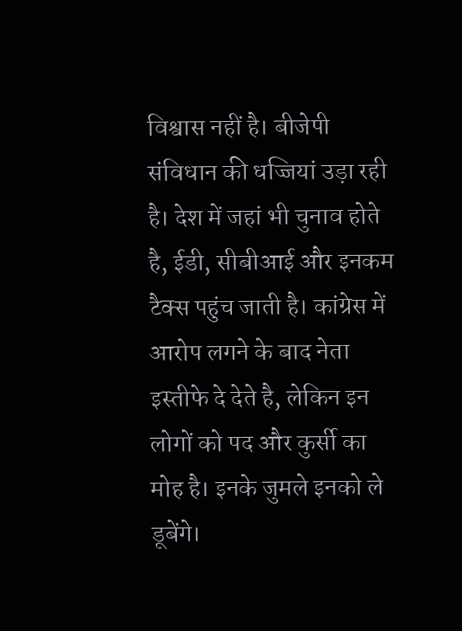विश्वास नहीं है। बीजेपी संविधान की धज्जियां उड़ा रही है। देश में जहां भी चुनाव होते है, ईडी, सीबीआई और इनकम टैक्स पहुंच जाती है। कांग्रेस में आरोप लगने के बाद नेता इस्तीफे दे देते है, लेकिन इन लोगों को पद और कुर्सी का मोह है। इनके जुमले इनको ले डूबेंगे।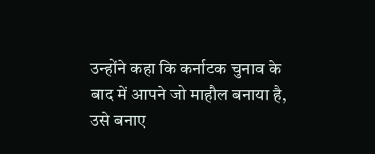उन्होंने कहा कि कर्नाटक चुनाव के बाद में आपने जो माहौल बनाया है, उसे बनाए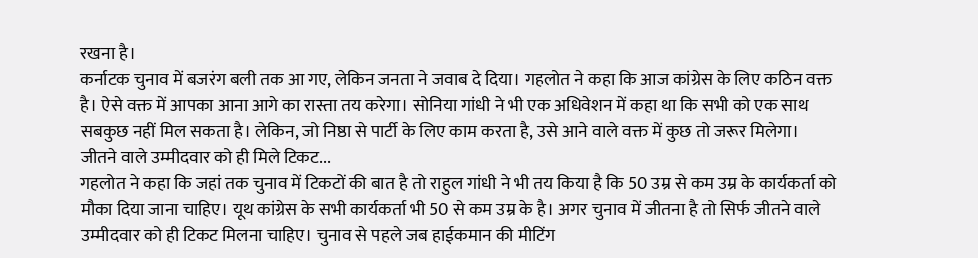रखना है।
कर्नाटक चुनाव में बजरंग बली तक आ गए, लेकिन जनता ने जवाब दे दिया। गहलोत ने कहा कि आज कांग्रेस के लिए कठिन वक्त है। ऐसे वक्त में आपका आना आगे का रास्ता तय करेगा। सोनिया गांधी ने भी एक अधिवेशन में कहा था कि सभी को एक साथ सबकुछ नहीं मिल सकता है। लेकिन, जो निष्ठा से पार्टी के लिए काम करता है, उसे आने वाले वक्त में कुछ तो जरूर मिलेगा।
जीतने वाले उम्मीदवार को ही मिले टिकट...
गहलोत ने कहा कि जहां तक चुनाव में टिकटों की बात है तो राहुल गांधी ने भी तय किया है कि 50 उम्र से कम उम्र के कार्यकर्ता को मौका दिया जाना चाहिए। यूथ कांग्रेस के सभी कार्यकर्ता भी 50 से कम उम्र के है। अगर चुनाव में जीतना है तो सिर्फ जीतने वाले उम्मीदवार को ही टिकट मिलना चाहिए। चुनाव से पहले जब हाईकमान की मीटिंग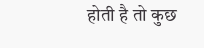होती है तो कुछ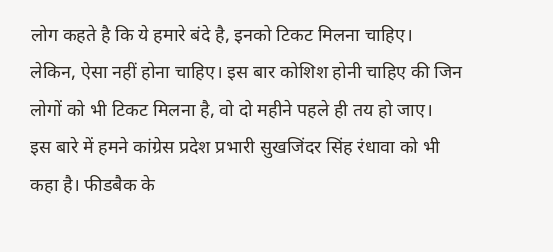लोग कहते है कि ये हमारे बंदे है, इनको टिकट मिलना चाहिए। लेकिन, ऐसा नहीं होना चाहिए। इस बार कोशिश होनी चाहिए की जिन लोगों को भी टिकट मिलना है, वो दो महीने पहले ही तय हो जाए।
इस बारे में हमने कांग्रेस प्रदेश प्रभारी सुखजिंदर सिंह रंधावा को भी कहा है। फीडबैक के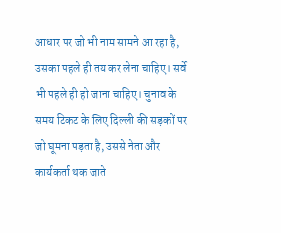आधार पर जो भी नाम सामने आ रहा है, उसका पहले ही तय कर लेना चाहिए। सर्वे भी पहले ही हो जाना चाहिए। चुनाव के समय टिकट के लिए दिल्ली की सड़कों पर जो घूमना पड़ता है, उससे नेता और कार्यकर्ता थक जाते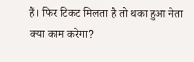हैं। फिर टिकट मिलता है तो थका हुआ नेता क्या काम करेगा?